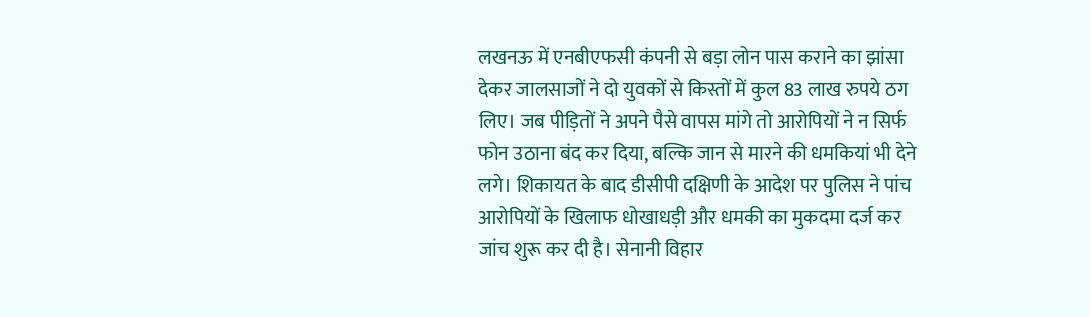लखनऊ में एनबीएफसी कंपनी से बड़ा लोन पास कराने का झांसा देकर जालसाजों ने दो युवकों से किस्तों में कुल 83 लाख रुपये ठग लिए। जब पीड़ितों ने अपने पैसे वापस मांगे तो आरोपियों ने न सिर्फ फोन उठाना बंद कर दिया, बल्कि जान से मारने की धमकियां भी देने लगे। शिकायत के बाद डीसीपी दक्षिणी के आदेश पर पुलिस ने पांच आरोपियों के खिलाफ धोखाधड़ी और धमकी का मुकदमा दर्ज कर जांच शुरू कर दी है। सेनानी विहार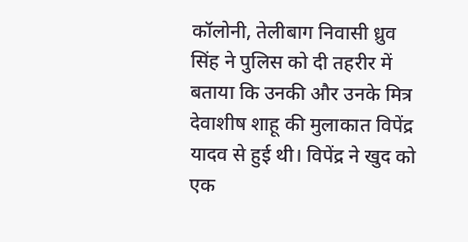कॉलोनी, तेलीबाग निवासी ध्रुव सिंह ने पुलिस को दी तहरीर में बताया कि उनकी और उनके मित्र देवाशीष शाहू की मुलाकात विपेंद्र यादव से हुई थी। विपेंद्र ने खुद को एक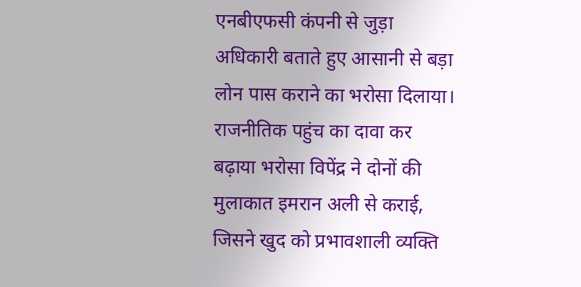एनबीएफसी कंपनी से जुड़ा अधिकारी बताते हुए आसानी से बड़ा लोन पास कराने का भरोसा दिलाया। राजनीतिक पहुंच का दावा कर बढ़ाया भरोसा विपेंद्र ने दोनों की मुलाकात इमरान अली से कराई, जिसने खुद को प्रभावशाली व्यक्ति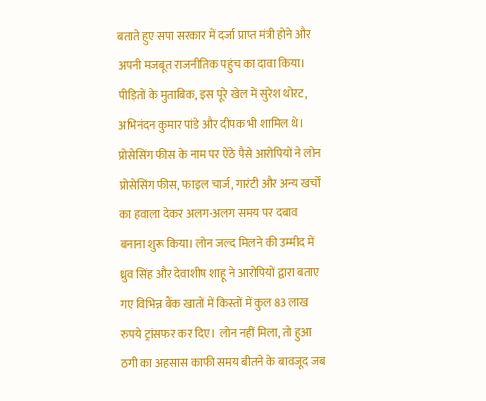बताते हुए सपा सरकार में दर्जा प्राप्त मंत्री होने और अपनी मजबूत राजनीतिक पहुंच का दावा किया। पीड़ितों के मुताबिक, इस पूरे खेल में सुरेश थोरट, अभिनंदन कुमार पांडे और दीपक भी शामिल थे। प्रोसेसिंग फीस के नाम पर ऐंठे पैसे आरोपियों ने लोन प्रोसेसिंग फीस, फाइल चार्ज, गारंटी और अन्य खर्चों का हवाला देकर अलग-अलग समय पर दबाव बनाना शुरू किया। लोन जल्द मिलने की उम्मीद में ध्रुव सिंह और देवाशीष शाहू ने आरोपियों द्वारा बताए गए विभिन्न बैंक खातों में किस्तों में कुल 83 लाख रुपये ट्रांसफर कर दिए। लोन नहीं मिला, तो हुआ ठगी का अहसास काफी समय बीतने के बावजूद जब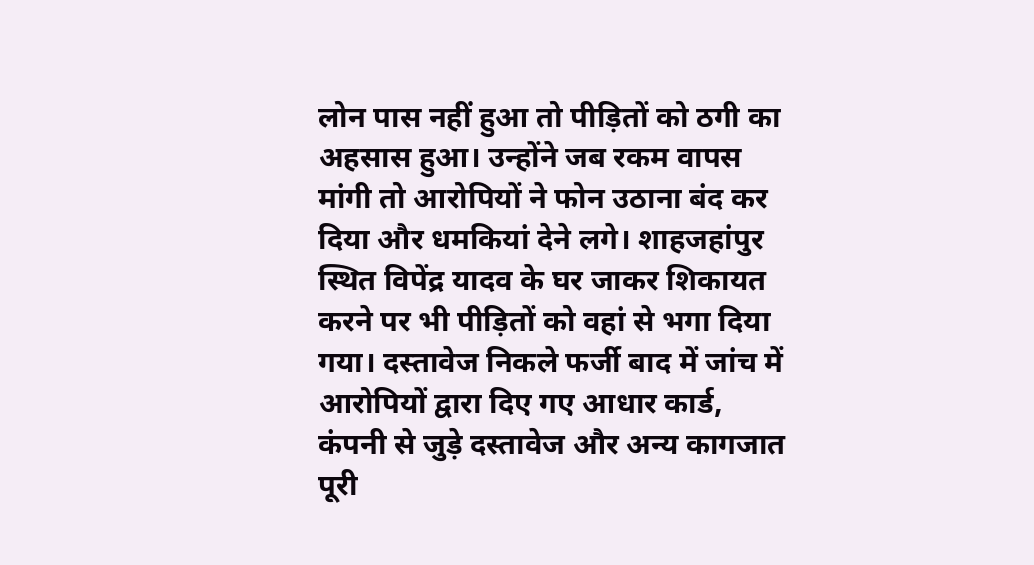लोन पास नहीं हुआ तो पीड़ितों को ठगी का अहसास हुआ। उन्होंने जब रकम वापस मांगी तो आरोपियों ने फोन उठाना बंद कर दिया और धमकियां देने लगे। शाहजहांपुर स्थित विपेंद्र यादव के घर जाकर शिकायत करने पर भी पीड़ितों को वहां से भगा दिया गया। दस्तावेज निकले फर्जी बाद में जांच में आरोपियों द्वारा दिए गए आधार कार्ड, कंपनी से जुड़े दस्तावेज और अन्य कागजात पूरी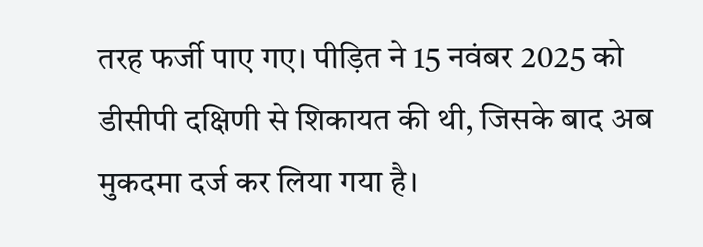तरह फर्जी पाए गए। पीड़ित ने 15 नवंबर 2025 को डीसीपी दक्षिणी से शिकायत की थी, जिसके बाद अब मुकदमा दर्ज कर लिया गया है।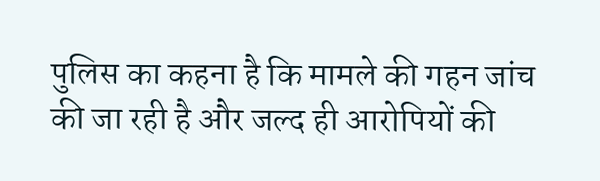पुलिस का कहना है कि मामले की गहन जांच की जा रही है और जल्द ही आरोपियों की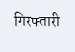गिरफ्तारी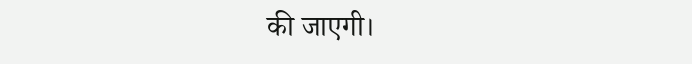की जाएगी।